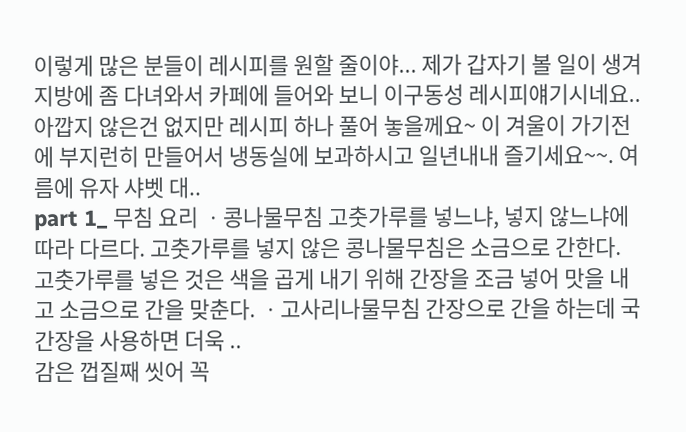이렇게 많은 분들이 레시피를 원할 줄이야... 제가 갑자기 볼 일이 생겨 지방에 좀 다녀와서 카페에 들어와 보니 이구동성 레시피얘기시네요.. 아깝지 않은건 없지만 레시피 하나 풀어 놓을께요~ 이 겨울이 가기전에 부지런히 만들어서 냉동실에 보과하시고 일년내내 즐기세요~~. 여름에 유자 샤벳 대..
part 1_ 무침 요리 ㆍ콩나물무침 고춧가루를 넣느냐, 넣지 않느냐에 따라 다르다. 고춧가루를 넣지 않은 콩나물무침은 소금으로 간한다. 고춧가루를 넣은 것은 색을 곱게 내기 위해 간장을 조금 넣어 맛을 내고 소금으로 간을 맞춘다. ㆍ고사리나물무침 간장으로 간을 하는데 국간장을 사용하면 더욱 ..
감은 껍질째 씻어 꼭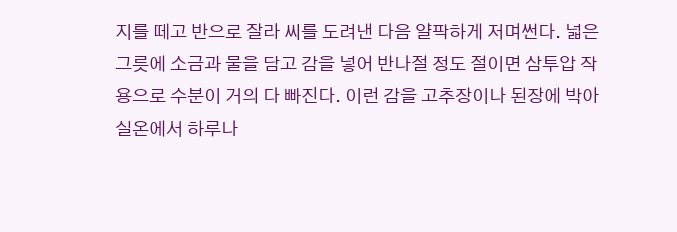지를 떼고 반으로 잘라 씨를 도려낸 다음 얄팍하게 저며썬다. 넓은 그릇에 소금과 물을 담고 감을 넣어 반나절 정도 절이면 삼투압 작용으로 수분이 거의 다 빠진다. 이런 감을 고추장이나 된장에 박아 실온에서 하루나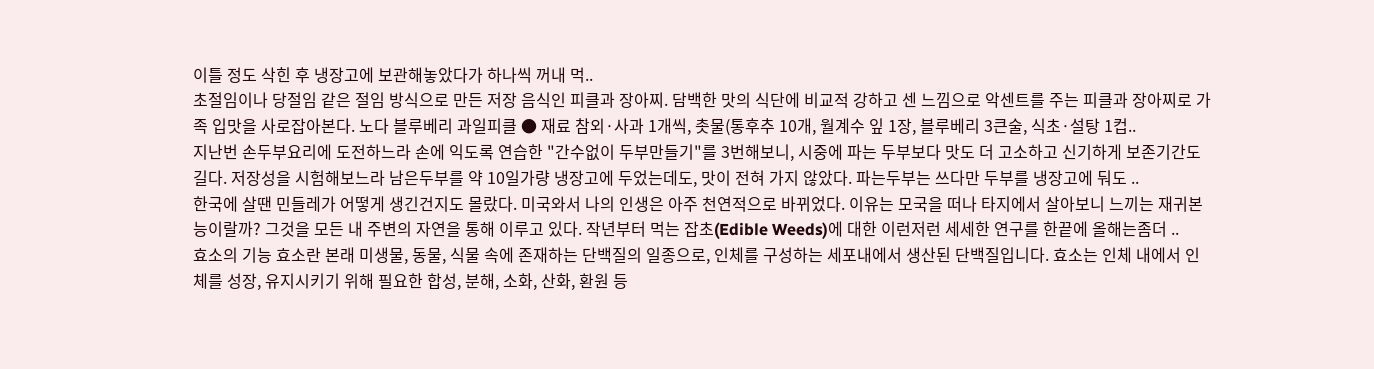이틀 정도 삭힌 후 냉장고에 보관해놓았다가 하나씩 꺼내 먹..
초절임이나 당절임 같은 절임 방식으로 만든 저장 음식인 피클과 장아찌. 담백한 맛의 식단에 비교적 강하고 센 느낌으로 악센트를 주는 피클과 장아찌로 가족 입맛을 사로잡아본다. 노다 블루베리 과일피클 ● 재료 참외·사과 1개씩, 촛물(통후추 10개, 월계수 잎 1장, 블루베리 3큰술, 식초·설탕 1컵..
지난번 손두부요리에 도전하느라 손에 익도록 연습한 "간수없이 두부만들기"를 3번해보니, 시중에 파는 두부보다 맛도 더 고소하고 신기하게 보존기간도 길다. 저장성을 시험해보느라 남은두부를 약 10일가량 냉장고에 두었는데도, 맛이 전혀 가지 않았다. 파는두부는 쓰다만 두부를 냉장고에 둬도 ..
한국에 살땐 민들레가 어떻게 생긴건지도 몰랐다. 미국와서 나의 인생은 아주 천연적으로 바뀌었다. 이유는 모국을 떠나 타지에서 살아보니 느끼는 재귀본능이랄까? 그것을 모든 내 주변의 자연을 통해 이루고 있다. 작년부터 먹는 잡초(Edible Weeds)에 대한 이런저런 세세한 연구를 한끝에 올해는좀더 ..
효소의 기능 효소란 본래 미생물, 동물, 식물 속에 존재하는 단백질의 일종으로, 인체를 구성하는 세포내에서 생산된 단백질입니다. 효소는 인체 내에서 인체를 성장, 유지시키기 위해 필요한 합성, 분해, 소화, 산화, 환원 등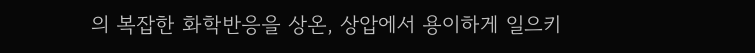의 복잡한 화학반응을 상온, 상압에서 용이하게 일으키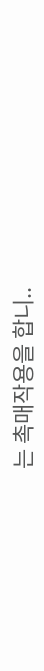는 촉매작용을 합니..